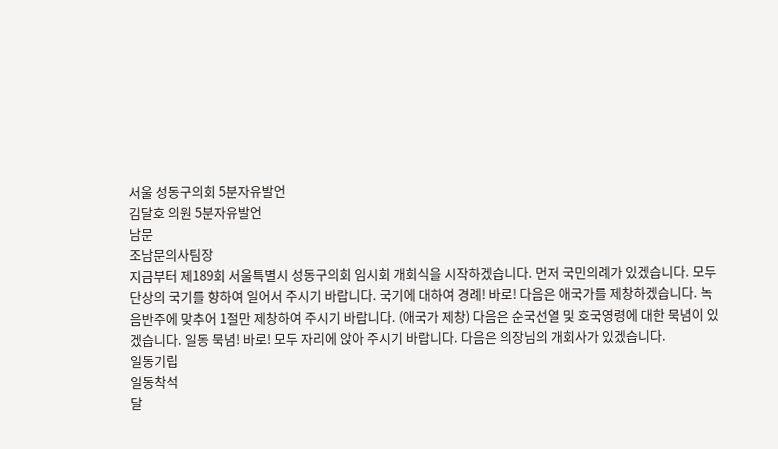서울 성동구의회 5분자유발언
김달호 의원 5분자유발언
남문
조남문의사팀장
지금부터 제189회 서울특별시 성동구의회 임시회 개회식을 시작하겠습니다. 먼저 국민의례가 있겠습니다. 모두 단상의 국기를 향하여 일어서 주시기 바랍니다. 국기에 대하여 경례! 바로! 다음은 애국가를 제창하겠습니다. 녹음반주에 맞추어 1절만 제창하여 주시기 바랍니다. (애국가 제창) 다음은 순국선열 및 호국영령에 대한 묵념이 있겠습니다. 일동 묵념! 바로! 모두 자리에 앉아 주시기 바랍니다. 다음은 의장님의 개회사가 있겠습니다.
일동기립
일동착석
달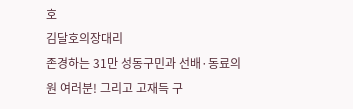호
김달호의장대리
존경하는 31만 성동구민과 선배·동료의원 여러분! 그리고 고재득 구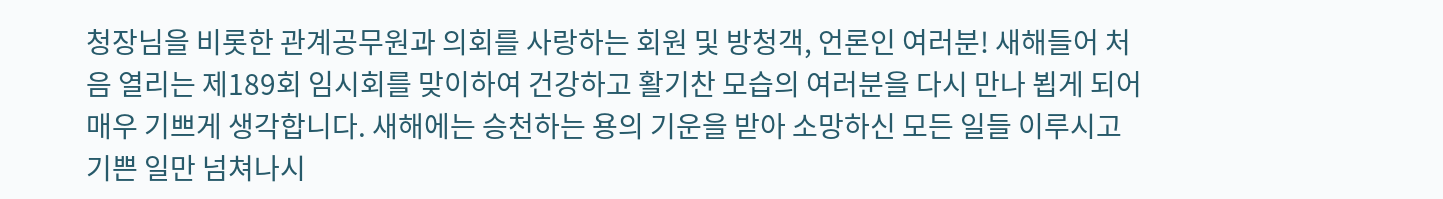청장님을 비롯한 관계공무원과 의회를 사랑하는 회원 및 방청객, 언론인 여러분! 새해들어 처음 열리는 제189회 임시회를 맞이하여 건강하고 활기찬 모습의 여러분을 다시 만나 뵙게 되어 매우 기쁘게 생각합니다. 새해에는 승천하는 용의 기운을 받아 소망하신 모든 일들 이루시고 기쁜 일만 넘쳐나시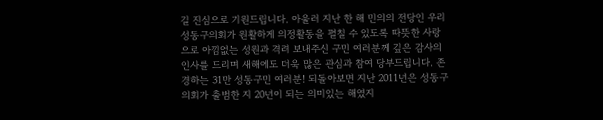길 진심으로 기원드립니다. 아울러 지난 한 해 민의의 전당인 우리 성동구의회가 원활하게 의정활동을 펼칠 수 있도록 따뜻한 사랑으로 아낌없는 성원과 격려 보내주신 구민 여러분께 깊은 감사의 인사를 드리며 새해에도 더욱 많은 관심과 참여 당부드립니다. 존경하는 31만 성동구민 여러분! 되돌아보면 지난 2011년은 성동구의회가 출범한 지 20년이 되는 의미있는 해였지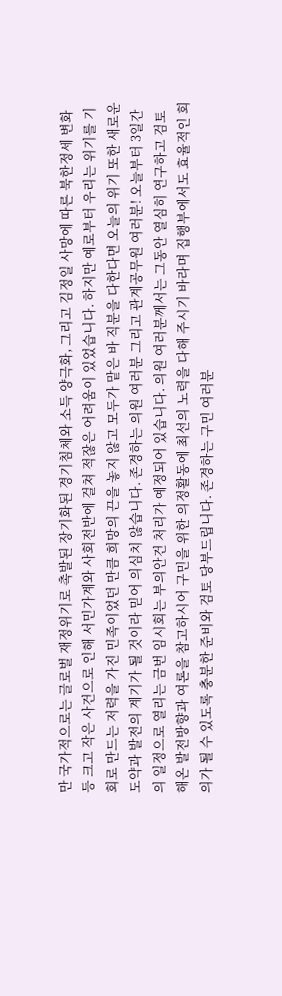만 국가적으로는 글로벌 재정위기로 촉발된 장기화된 경기침체와 소득 양극화, 그리고 김정일 사망에 따른 북한정세 변화 등 크고 작은 사건으로 인해 서민가계와 사회전반에 걸쳐 적잖은 어려움이 있었습니다. 하지만 예로부터 우리는 위기를 기회로 만드는 저력을 가진 민족이었던 만큼 희망의 끈을 놓지 않고 모두가 맡은 바 직분을 다한다면 오늘의 위기 또한 새로운 도약과 발전의 계기가 될 것이라 믿어 의심치 않습니다. 존경하는 의원 여러분 그리고 관계공무원 여러분! 오늘부터 3일간의 일정으로 열리는 금번 임시회는 부의안건 처리가 예정되어 있습니다. 의원 여러분께서는 그동안 열심히 연구하고 검토해온 발전방향과 여론을 참고하시어 구민을 위한 의정활동에 최선의 노력을 다해 주시기 바라며 집행부에서도 효율적인 회의가 될 수 있도록 충분한 준비와 검토 당부드립니다. 존경하는 구민 여러분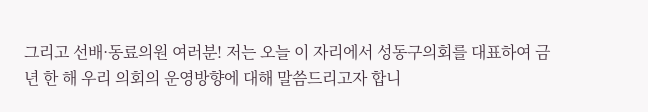그리고 선배·동료의원 여러분! 저는 오늘 이 자리에서 성동구의회를 대표하여 금년 한 해 우리 의회의 운영방향에 대해 말씀드리고자 합니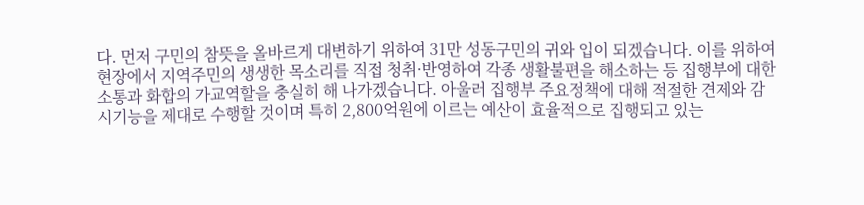다. 먼저 구민의 참뜻을 올바르게 대변하기 위하여 31만 성동구민의 귀와 입이 되겠습니다. 이를 위하여 현장에서 지역주민의 생생한 목소리를 직접 청취·반영하여 각종 생활불편을 해소하는 등 집행부에 대한 소통과 화합의 가교역할을 충실히 해 나가겠습니다. 아울러 집행부 주요정책에 대해 적절한 견제와 감시기능을 제대로 수행할 것이며 특히 2,800억원에 이르는 예산이 효율적으로 집행되고 있는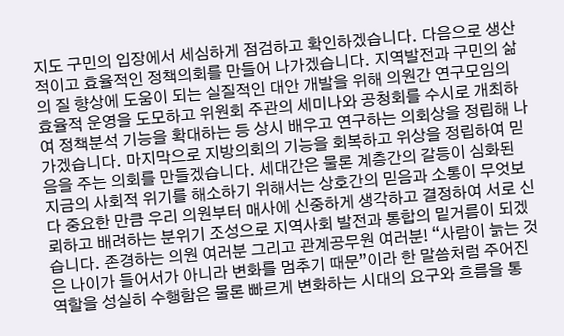지도 구민의 입장에서 세심하게 점검하고 확인하겠습니다. 다음으로 생산적이고 효율적인 정책의회를 만들어 나가겠습니다. 지역발전과 구민의 삶의 질 향상에 도움이 되는 실질적인 대안 개발을 위해 의원간 연구모임의 효율적 운영을 도모하고 위원회 주관의 세미나와 공청회를 수시로 개최하여 정책분석 기능을 확대하는 등 상시 배우고 연구하는 의회상을 정립해 나가겠습니다. 마지막으로 지방의회의 기능을 회복하고 위상을 정립하여 믿음을 주는 의회를 만들겠습니다. 세대간은 물론 계층간의 갈등이 심화된 지금의 사회적 위기를 해소하기 위해서는 상호간의 믿음과 소통이 무엇보다 중요한 만큼 우리 의원부터 매사에 신중하게 생각하고 결정하여 서로 신뢰하고 배려하는 분위기 조성으로 지역사회 발전과 통합의 밑거름이 되겠습니다. 존경하는 의원 여러분 그리고 관계공무원 여러분! “사람이 늙는 것은 나이가 들어서가 아니라 변화를 멈추기 때문”이라 한 말씀처럼 주어진 역할을 성실히 수행함은 물론 빠르게 변화하는 시대의 요구와 흐름을 통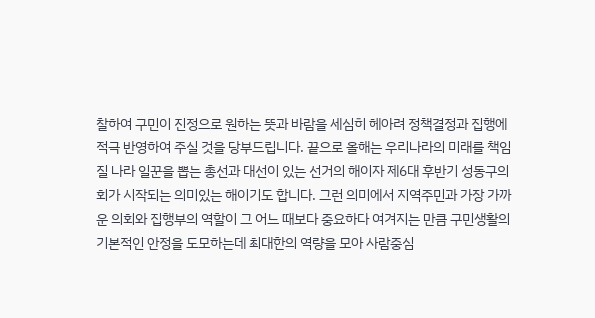찰하여 구민이 진정으로 원하는 뜻과 바람을 세심히 헤아려 정책결정과 집행에 적극 반영하여 주실 것을 당부드립니다. 끝으로 올해는 우리나라의 미래를 책임질 나라 일꾼을 뽑는 총선과 대선이 있는 선거의 해이자 제6대 후반기 성동구의회가 시작되는 의미있는 해이기도 합니다. 그런 의미에서 지역주민과 가장 가까운 의회와 집행부의 역할이 그 어느 때보다 중요하다 여겨지는 만큼 구민생활의 기본적인 안정을 도모하는데 최대한의 역량을 모아 사람중심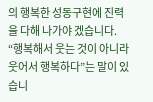의 행복한 성동구현에 진력을 다해 나가야 겠습니다. “행복해서 웃는 것이 아니라 웃어서 행복하다”는 말이 있습니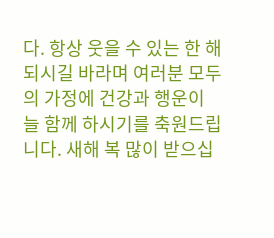다. 항상 웃을 수 있는 한 해 되시길 바라며 여러분 모두의 가정에 건강과 행운이 늘 함께 하시기를 축원드립니다. 새해 복 많이 받으십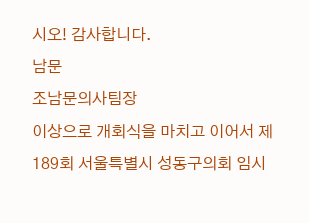시오! 감사합니다.
남문
조남문의사팀장
이상으로 개회식을 마치고 이어서 제189회 서울특별시 성동구의회 임시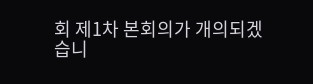회 제1차 본회의가 개의되겠습니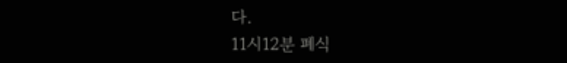다.
11시12분 폐식